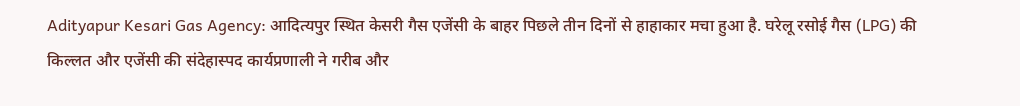Adityapur Kesari Gas Agency: आदित्यपुर स्थित केसरी गैस एजेंसी के बाहर पिछले तीन दिनों से हाहाकार मचा हुआ है. घरेलू रसोई गैस (LPG) की किल्लत और एजेंसी की संदेहास्पद कार्यप्रणाली ने गरीब और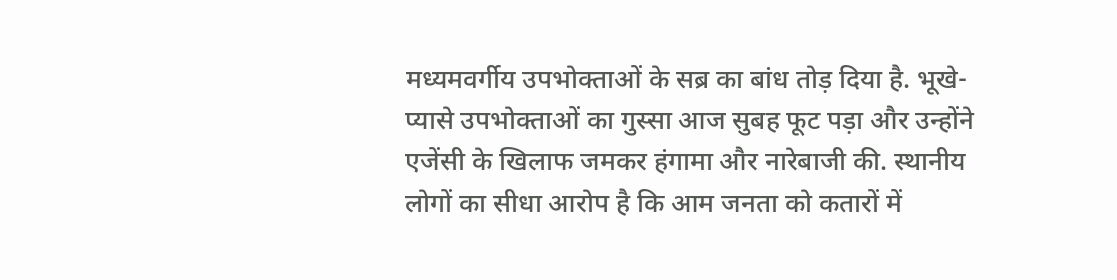मध्यमवर्गीय उपभोक्ताओं के सब्र का बांध तोड़ दिया है. भूखे-प्यासे उपभोक्ताओं का गुस्सा आज सुबह फूट पड़ा और उन्होंने एजेंसी के खिलाफ जमकर हंगामा और नारेबाजी की. स्थानीय लोगों का सीधा आरोप है कि आम जनता को कतारों में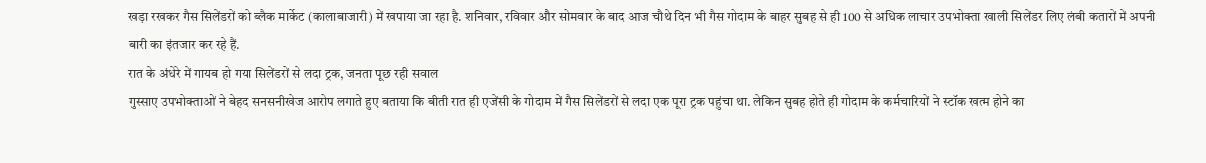खड़ा रखकर गैस सिलेंडरों को ब्लैक मार्केट (कालाबाजारी) में खपाया जा रहा है. शनिवार, रविवार और सोमवार के बाद आज चौथे दिन भी गैस गोदाम के बाहर सुबह से ही 100 से अधिक लाचार उपभोक्ता खाली सिलेंडर लिए लंबी कतारों में अपनी बारी का इंतजार कर रहे हैं.
रात के अंधेरे में गायब हो गया सिलेंडरों से लदा ट्रक, जनता पूछ रही सवाल
गुस्साए उपभोक्ताओं ने बेहद सनसनीखेज आरोप लगाते हुए बताया कि बीती रात ही एजेंसी के गोदाम में गैस सिलेंडरों से लदा एक पूरा ट्रक पहुंचा था. लेकिन सुबह होते ही गोदाम के कर्मचारियों ने स्टॉक खत्म होने का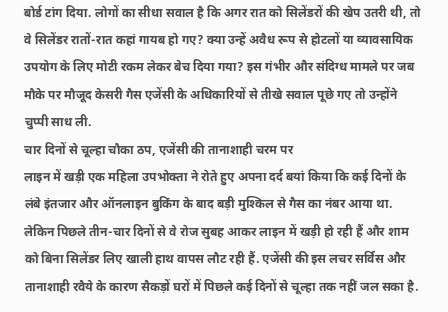बोर्ड टांग दिया. लोगों का सीधा सवाल है कि अगर रात को सिलेंडरों की खेप उतरी थी, तो वे सिलेंडर रातों-रात कहां गायब हो गए? क्या उन्हें अवैध रूप से होटलों या व्यावसायिक उपयोग के लिए मोटी रकम लेकर बेच दिया गया? इस गंभीर और संदिग्ध मामले पर जब मौके पर मौजूद केसरी गैस एजेंसी के अधिकारियों से तीखे सवाल पूछे गए तो उन्होंने चुप्पी साध ली.
चार दिनों से चूल्हा चौका ठप, एजेंसी की तानाशाही चरम पर
लाइन में खड़ी एक महिला उपभोक्ता ने रोते हुए अपना दर्द बयां किया कि कई दिनों के लंबे इंतजार और ऑनलाइन बुकिंग के बाद बड़ी मुश्किल से गैस का नंबर आया था. लेकिन पिछले तीन-चार दिनों से वे रोज सुबह आकर लाइन में खड़ी हो रही हैं और शाम को बिना सिलेंडर लिए खाली हाथ वापस लौट रही हैं. एजेंसी की इस लचर सर्विस और तानाशाही रवैये के कारण सैकड़ों घरों में पिछले कई दिनों से चूल्हा तक नहीं जल सका है.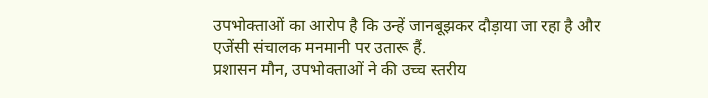उपभोक्ताओं का आरोप है कि उन्हें जानबूझकर दौड़ाया जा रहा है और एजेंसी संचालक मनमानी पर उतारू हैं.
प्रशासन मौन, उपभोक्ताओं ने की उच्च स्तरीय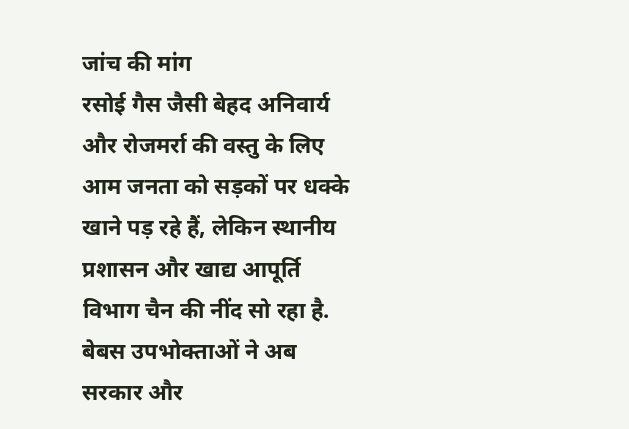जांच की मांग
रसोई गैस जैसी बेहद अनिवार्य और रोजमर्रा की वस्तु के लिए आम जनता को सड़कों पर धक्के खाने पड़ रहे हैं, लेकिन स्थानीय प्रशासन और खाद्य आपूर्ति विभाग चैन की नींद सो रहा है. बेबस उपभोक्ताओं ने अब सरकार और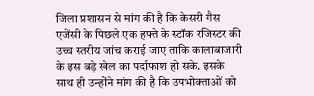जिला प्रशासन से मांग की है कि केसरी गैस एजेंसी के पिछले एक हफ्ते के स्टॉक रजिस्टर की उच्च स्तरीय जांच कराई जाए ताकि कालाबाजारी के इस बड़े खेल का पर्दाफाश हो सके. इसके साथ ही उन्होंने मांग की है कि उपभोक्ताओं को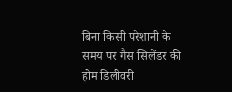बिना किसी परेशानी के समय पर गैस सिलेंडर की होम डिलीवरी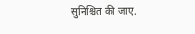सुनिश्चित की जाए.